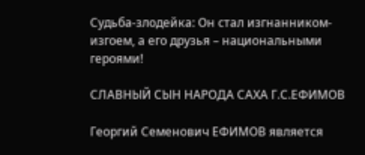Судьба-злодейка: Он стал изгнанником-изгоем, а его друзья – национальными героями!

СЛАВНЫЙ СЫН НАРОДА САХА Г.С.ЕФИМОВ

Георгий Семенович ЕФИМОВ является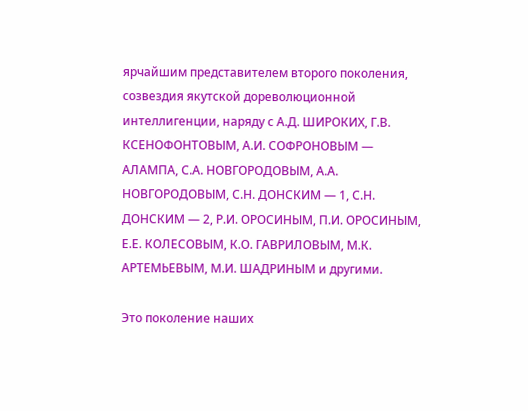ярчайшим представителем второго поколения, созвездия якутской дореволюционной интеллигенции, наряду с А.Д. ШИРОКИХ, Г.В. КСЕНОФОНТОВЫМ, А.И. СОФРОНОВЫМ — АЛАМПА, С.А. НОВГОРОДОВЫМ, А.А. НОВГОРОДОВЫМ, С.Н. ДОНСКИМ — 1, С.Н. ДОНСКИМ — 2, Р.И. ОРОСИНЫМ, П.И. ОРОСИНЫМ, Е.Е. КОЛЕСОВЫМ, К.О. ГАВРИЛОВЫМ, М.К. АРТЕМЬЕВЫМ, М.И. ШАДРИНЫМ и другими.

Это поколение наших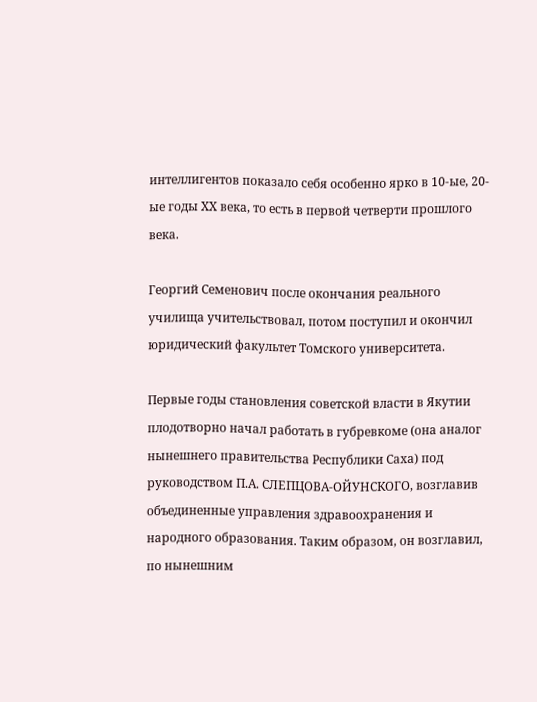интеллигентов показало себя особенно ярко в 10-ые, 20-ые годы XX века, то есть в первой четверти прошлого века.

Георгий Семенович после окончания реального училища учительствовал, потом поступил и окончил юридический факультет Томского университета.

Первые годы становления советской власти в Якутии плодотворно начал работать в губревкоме (она аналог нынешнего правительства Республики Саха) под руководством П.А. СЛЕПЦОВА-ОЙУНСКОГО, возглавив объединенные управления здравоохранения и народного образования. Таким образом, он возглавил, по нынешним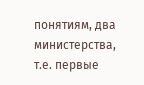понятиям, два министерства, т.е. первые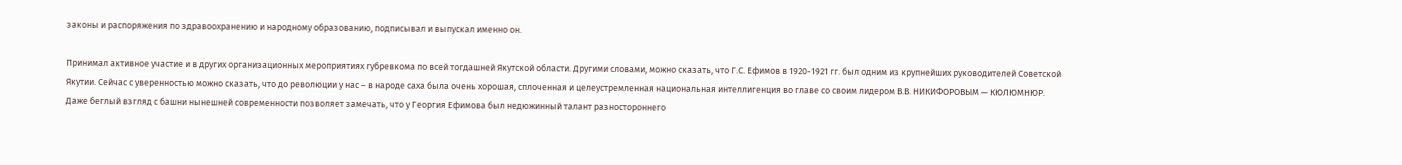законы и распоряжения по здравоохранению и народному образованию, подписывал и выпускал именно он.

Принимал активное участие и в других организационных мероприятиях губревкома по всей тогдашней Якутской области. Другими словами, можно сказать, что Г.С. Ефимов в 1920-1921 гг. был одним из крупнейших руководителей Советской Якутии. Сейчас с уверенностью можно сказать, что до революции у нас – в народе саха была очень хорошая, сплоченная и целеустремленная национальная интеллигенция во главе со своим лидером В.В. НИКИФОРОВЫМ — КЮЛЮМНЮР. Даже беглый взгляд с башни нынешней современности позволяет замечать, что у Георгия Ефимова был недюжинный талант разностороннего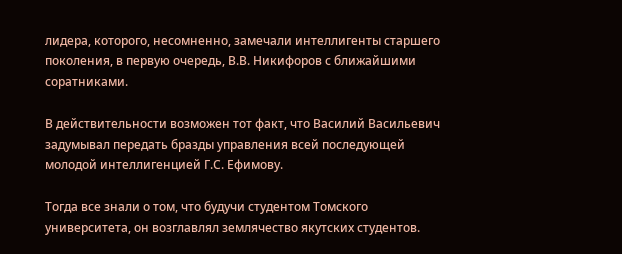лидера, которого, несомненно, замечали интеллигенты старшего поколения, в первую очередь, В.В. Никифоров с ближайшими соратниками.

В действительности возможен тот факт, что Василий Васильевич задумывал передать бразды управления всей последующей молодой интеллигенцией Г.С. Ефимову.

Тогда все знали о том, что будучи студентом Томского университета, он возглавлял землячество якутских студентов.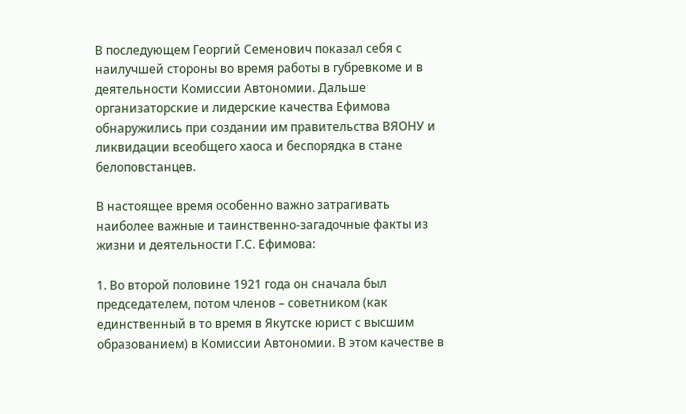В последующем Георгий Семенович показал себя с наилучшей стороны во время работы в губревкоме и в деятельности Комиссии Автономии. Дальше организаторские и лидерские качества Ефимова обнаружились при создании им правительства ВЯОНУ и ликвидации всеобщего хаоса и беспорядка в стане белоповстанцев.

В настоящее время особенно важно затрагивать наиболее важные и таинственно-загадочные факты из жизни и деятельности Г.С. Ефимова:

1. Во второй половине 1921 года он сначала был председателем, потом членов – советником (как единственный в то время в Якутске юрист с высшим образованием) в Комиссии Автономии. В этом качестве в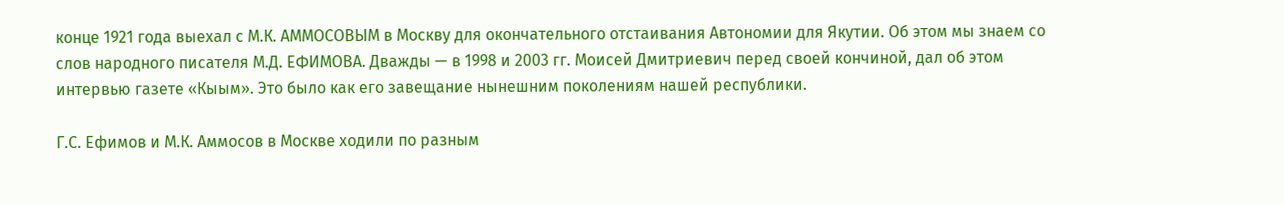конце 1921 года выехал с М.К. АММОСОВЫМ в Москву для окончательного отстаивания Автономии для Якутии. Об этом мы знаем со слов народного писателя М.Д. ЕФИМОВА. Дважды — в 1998 и 2003 гг. Моисей Дмитриевич перед своей кончиной, дал об этом интервью газете «Кыым». Это было как его завещание нынешним поколениям нашей республики.

Г.С. Ефимов и М.К. Аммосов в Москве ходили по разным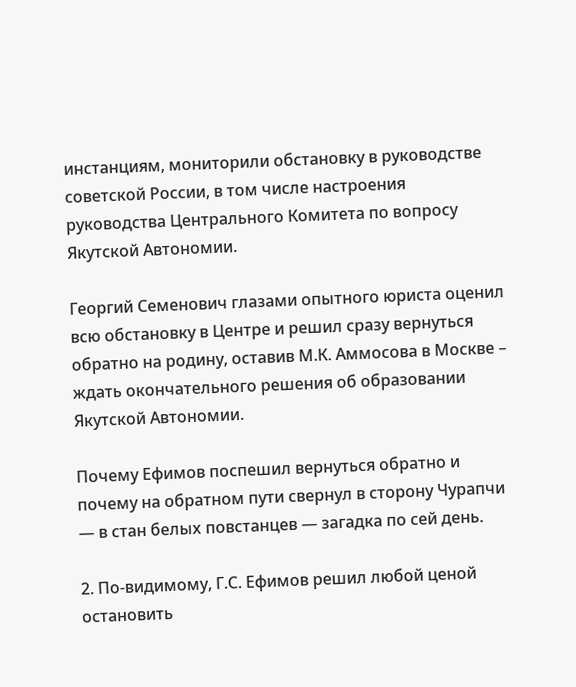инстанциям, мониторили обстановку в руководстве советской России, в том числе настроения руководства Центрального Комитета по вопросу Якутской Автономии.

Георгий Семенович глазами опытного юриста оценил всю обстановку в Центре и решил сразу вернуться обратно на родину, оставив М.К. Аммосова в Москве – ждать окончательного решения об образовании Якутской Автономии.

Почему Ефимов поспешил вернуться обратно и почему на обратном пути свернул в сторону Чурапчи — в стан белых повстанцев — загадка по сей день.

2. По-видимому, Г.С. Ефимов решил любой ценой остановить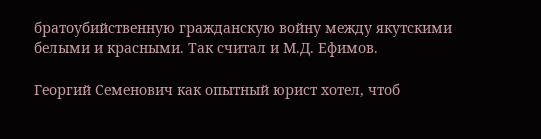братоубийственную гражданскую войну между якутскими белыми и красными. Так считал и М.Д. Ефимов.

Георгий Семенович как опытный юрист хотел, чтоб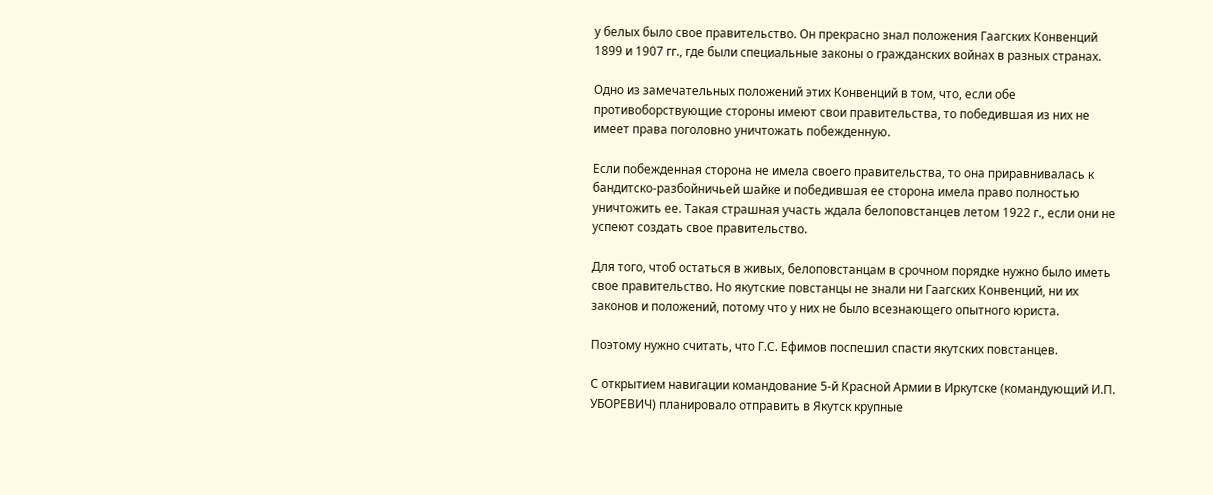у белых было свое правительство. Он прекрасно знал положения Гаагских Конвенций 1899 и 1907 гг., где были специальные законы о гражданских войнах в разных странах.

Одно из замечательных положений этих Конвенций в том, что, если обе противоборствующие стороны имеют свои правительства, то победившая из них не имеет права поголовно уничтожать побежденную.

Если побежденная сторона не имела своего правительства, то она приравнивалась к бандитско-разбойничьей шайке и победившая ее сторона имела право полностью уничтожить ее. Такая страшная участь ждала белоповстанцев летом 1922 г., если они не успеют создать свое правительство.

Для того, чтоб остаться в живых, белоповстанцам в срочном порядке нужно было иметь свое правительство. Но якутские повстанцы не знали ни Гаагских Конвенций, ни их законов и положений, потому что у них не было всезнающего опытного юриста.

Поэтому нужно считать, что Г.С. Ефимов поспешил спасти якутских повстанцев.

С открытием навигации командование 5-й Красной Армии в Иркутске (командующий И.П. УБОРЕВИЧ) планировало отправить в Якутск крупные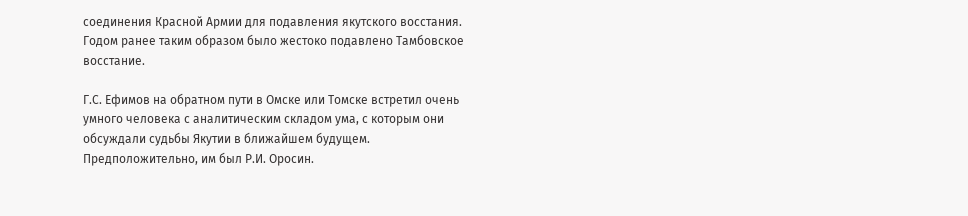соединения Красной Армии для подавления якутского восстания. Годом ранее таким образом было жестоко подавлено Тамбовское восстание.

Г.С. Ефимов на обратном пути в Омске или Томске встретил очень умного человека с аналитическим складом ума, с которым они обсуждали судьбы Якутии в ближайшем будущем. Предположительно, им был Р.И. Оросин.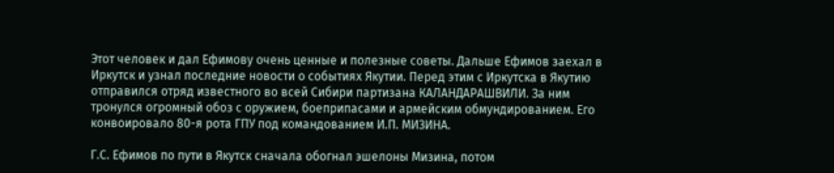Этот человек и дал Ефимову очень ценные и полезные советы. Дальше Ефимов заехал в Иркутск и узнал последние новости о событиях Якутии. Перед этим с Иркутска в Якутию отправился отряд известного во всей Сибири партизана КАЛАНДАРАШВИЛИ. За ним тронулся огромный обоз с оружием, боеприпасами и армейским обмундированием. Его конвоировало 80-я рота ГПУ под командованием И.П. МИЗИНА.

Г.С. Ефимов по пути в Якутск сначала обогнал эшелоны Мизина, потом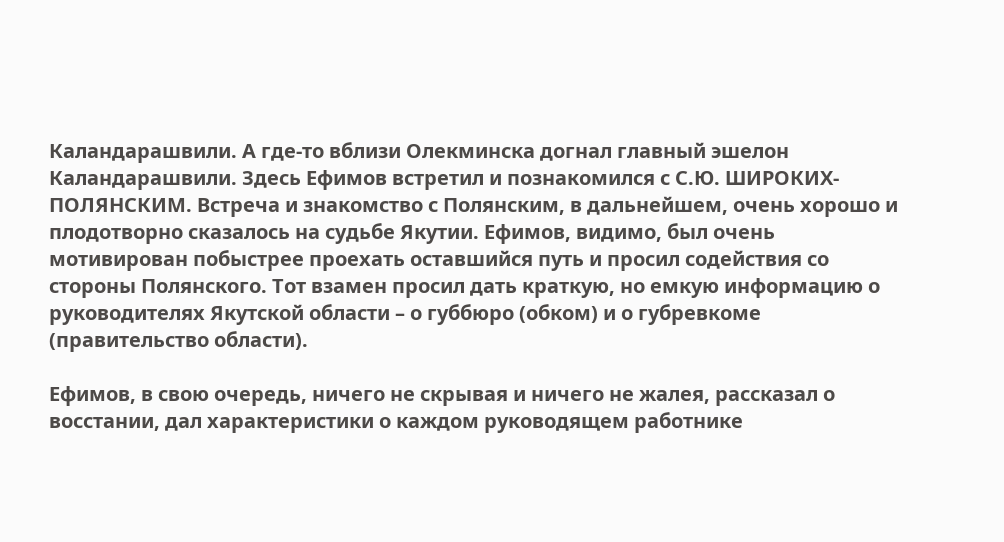Каландарашвили. А где-то вблизи Олекминска догнал главный эшелон Каландарашвили. Здесь Ефимов встретил и познакомился с С.Ю. ШИРОКИХ-ПОЛЯНСКИМ. Встреча и знакомство с Полянским, в дальнейшем, очень хорошо и плодотворно сказалось на судьбе Якутии. Ефимов, видимо, был очень мотивирован побыстрее проехать оставшийся путь и просил содействия со стороны Полянского. Тот взамен просил дать краткую, но емкую информацию о руководителях Якутской области – о губбюро (обком) и о губревкоме (правительство области).

Ефимов, в свою очередь, ничего не скрывая и ничего не жалея, рассказал о восстании, дал характеристики о каждом руководящем работнике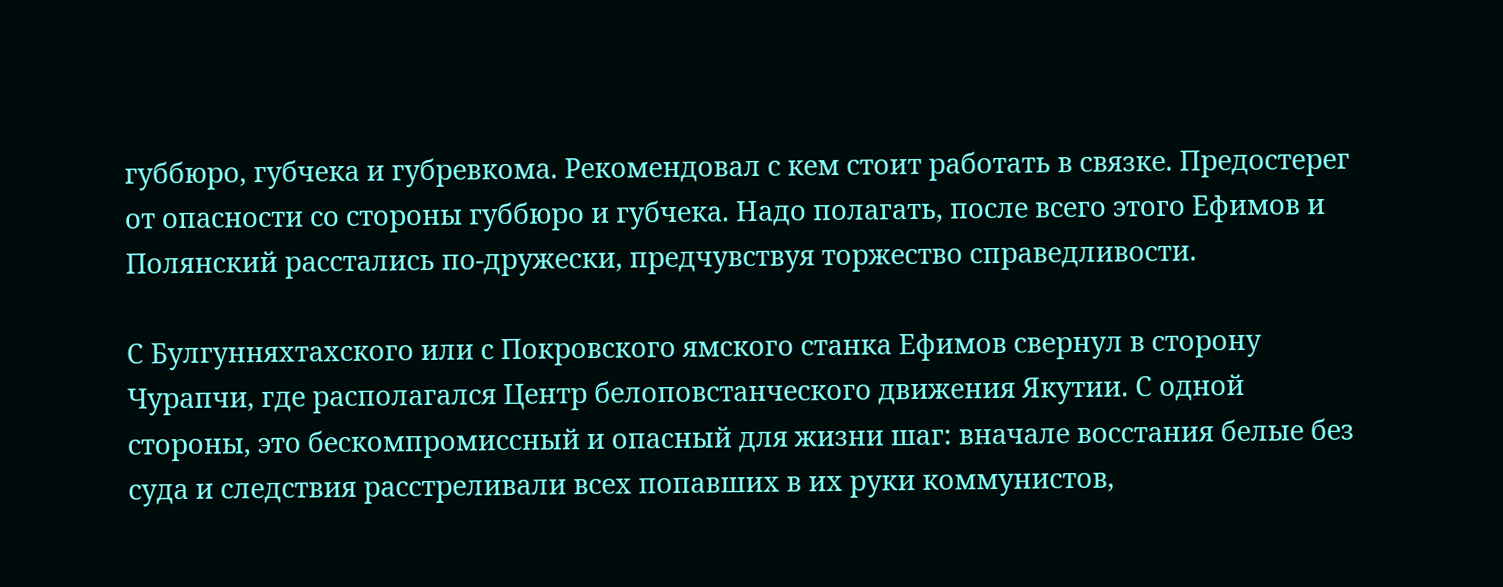губбюро, губчека и губревкома. Рекомендовал с кем стоит работать в связке. Предостерег от опасности со стороны губбюро и губчека. Надо полагать, после всего этого Ефимов и Полянский расстались по-дружески, предчувствуя торжество справедливости.

С Булгунняхтахского или с Покровского ямского станка Ефимов свернул в сторону Чурапчи, где располагался Центр белоповстанческого движения Якутии. С одной стороны, это бескомпромиссный и опасный для жизни шаг: вначале восстания белые без суда и следствия расстреливали всех попавших в их руки коммунистов,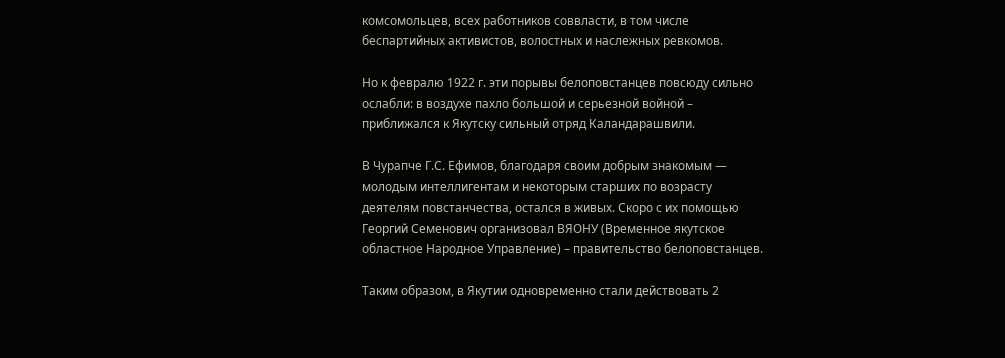комсомольцев, всех работников соввласти, в том числе беспартийных активистов, волостных и наслежных ревкомов.

Но к февралю 1922 г. эти порывы белоповстанцев повсюду сильно ослабли: в воздухе пахло большой и серьезной войной – приближался к Якутску сильный отряд Каландарашвили.

В Чурапче Г.С. Ефимов, благодаря своим добрым знакомым — молодым интеллигентам и некоторым старших по возрасту деятелям повстанчества, остался в живых. Скоро с их помощью Георгий Семенович организовал ВЯОНУ (Временное якутское областное Народное Управление) – правительство белоповстанцев.

Таким образом, в Якутии одновременно стали действовать 2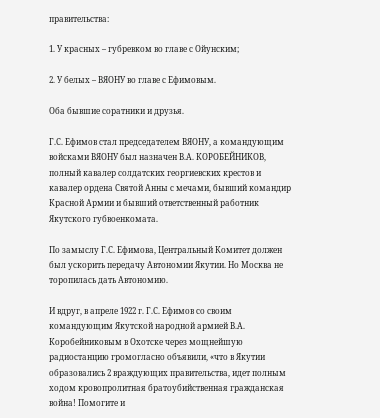правительства:

1. У красных – губревком во главе с Ойунским;

2. У белых – ВЯОНУ во главе с Ефимовым.

Оба бывшие соратники и друзья.

Г.С. Ефимов стал председателем ВЯОНУ, а командующим войсками ВЯОНУ был назначен В.А. КОРОБЕЙНИКОВ, полный кавалер солдатских георгиевских крестов и кавалер ордена Святой Анны с мечами, бывший командир Красной Армии и бывший ответственный работник Якутского губвоенкомата.

По замыслу Г.С. Ефимова, Центральный Комитет должен был ускорить передачу Автономии Якутии. Но Москва не торопилась дать Автономию.

И вдруг, в апреле 1922 г. Г.С. Ефимов со своим командующим Якутской народной армией В.А. Коробейниковым в Охотске через мощнейшую радиостанцию громогласно объявили, «что в Якутии образовались 2 враждующих правительства, идет полным ходом кровопролитная братоубийственная гражданская война! Помогите и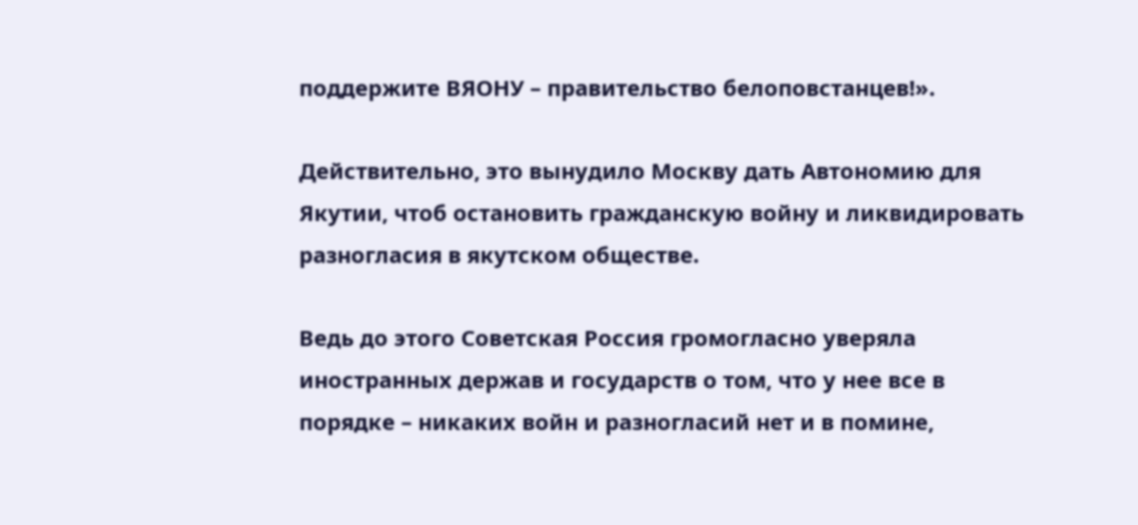поддержите ВЯОНУ – правительство белоповстанцев!».

Действительно, это вынудило Москву дать Автономию для Якутии, чтоб остановить гражданскую войну и ликвидировать разногласия в якутском обществе.

Ведь до этого Советская Россия громогласно уверяла иностранных держав и государств о том, что у нее все в порядке – никаких войн и разногласий нет и в помине,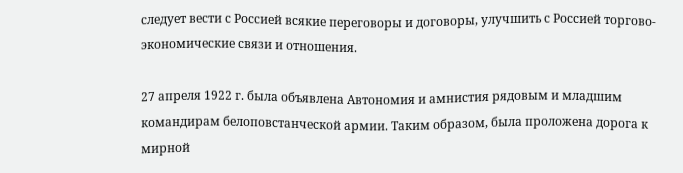следует вести с Россией всякие переговоры и договоры, улучшить с Россией торгово-экономические связи и отношения.

27 апреля 1922 г. была объявлена Автономия и амнистия рядовым и младшим командирам белоповстанческой армии. Таким образом, была проложена дорога к мирной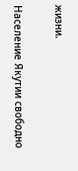жизни.

Население Якутии свободно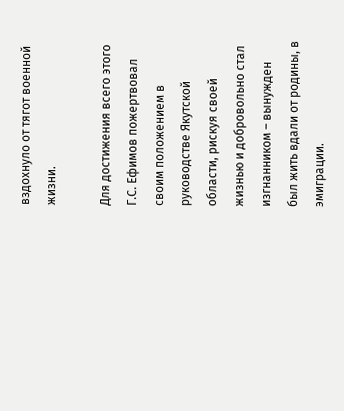вздохнуло от тягот военной жизни.

Для достижения всего этого Г.С. Ефимов пожертвовал своим положением в руководстве Якутской области, рискуя своей жизнью и добровольно стал изгнанником – вынужден был жить вдали от родины, в эмиграции.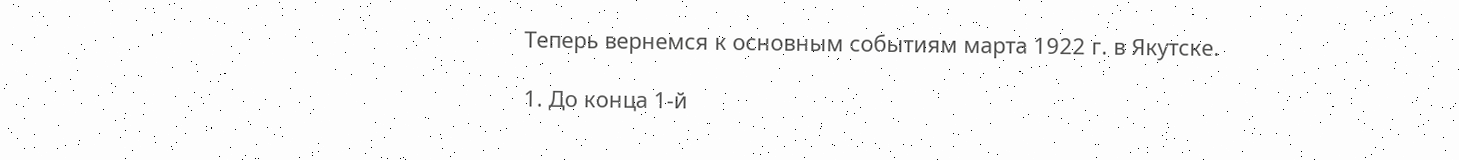Теперь вернемся к основным событиям марта 1922 г. в Якутске.

1. До конца 1-й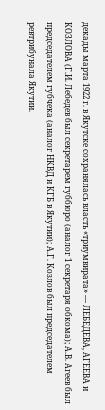декады марта 1922 г. в Якутске сохранялась власть «триумвирата» — ЛЕБЕДЕВА, АГЕЕВА и КОЗЛОВА (Г.И. Лебедев был секретарем губбюро (аналог 1 секретаря обкома); А.В. Агеев был председателем губчека (аналог НКВД и КГБ в Якутии); А.Г. Козлов был председателем ревтрибунала Якутии.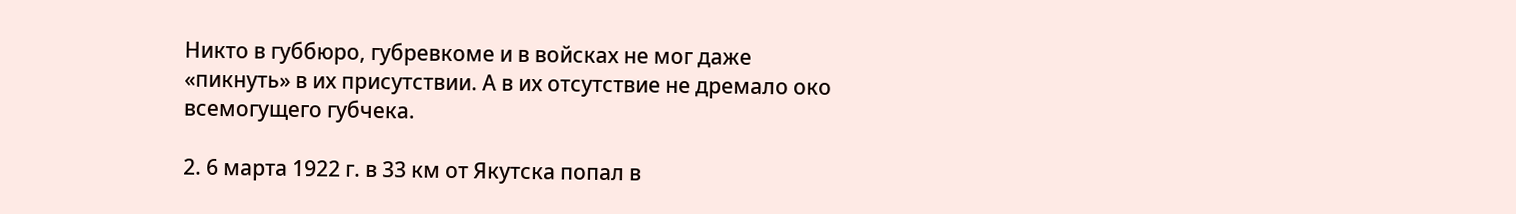Никто в губбюро, губревкоме и в войсках не мог даже «пикнуть» в их присутствии. А в их отсутствие не дремало око всемогущего губчека.

2. 6 марта 1922 г. в 33 км от Якутска попал в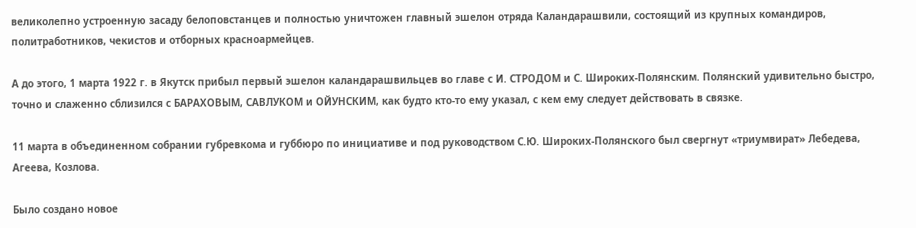великолепно устроенную засаду белоповстанцев и полностью уничтожен главный эшелон отряда Каландарашвили, состоящий из крупных командиров, политработников, чекистов и отборных красноармейцев.

А до этого, 1 марта 1922 г. в Якутск прибыл первый эшелон каландарашвильцев во главе с И. СТРОДОМ и С. Широких-Полянским. Полянский удивительно быстро, точно и слаженно сблизился с БАРАХОВЫМ, САВЛУКОМ и ОЙУНСКИМ, как будто кто-то ему указал, с кем ему следует действовать в связке.

11 марта в объединенном собрании губревкома и губбюро по инициативе и под руководством С.Ю. Широких-Полянского был свергнут «триумвират» Лебедева, Агеева, Козлова.

Было создано новое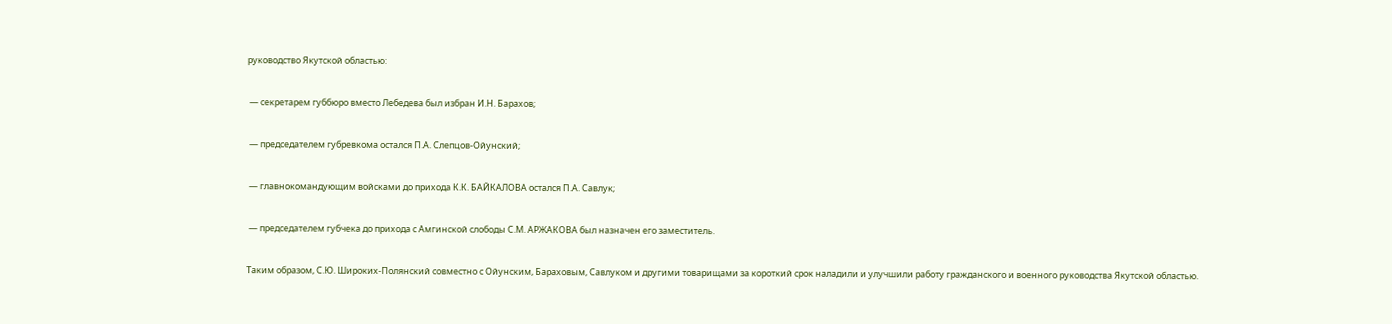руководство Якутской областью:

 — секретарем губбюро вместо Лебедева был избран И.Н. Барахов;

 — председателем губревкома остался П.А. Слепцов-Ойунский;

 — главнокомандующим войсками до прихода К.К. БАЙКАЛОВА остался П.А. Савлук;

 — председателем губчека до прихода с Амгинской слободы С.М. АРЖАКОВА был назначен его заместитель.

Таким образом, С.Ю. Широких-Полянский совместно с Ойунским, Бараховым, Савлуком и другими товарищами за короткий срок наладили и улучшили работу гражданского и военного руководства Якутской областью.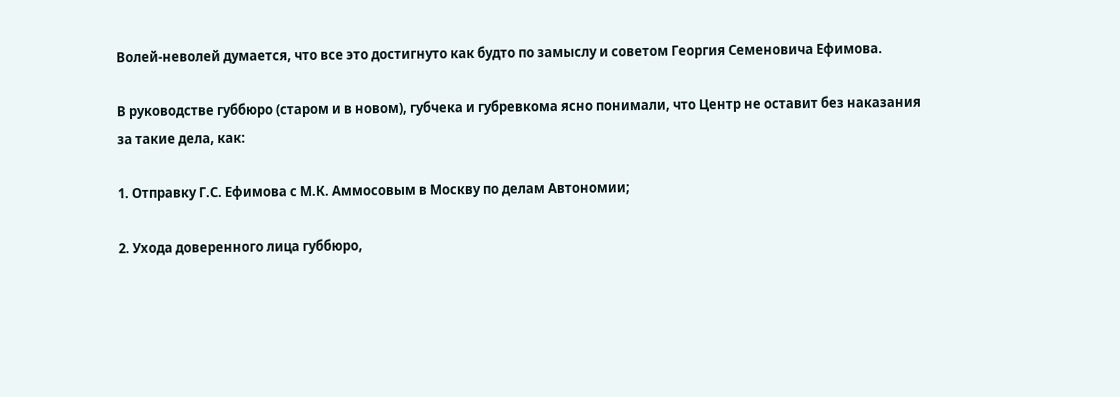Волей-неволей думается, что все это достигнуто как будто по замыслу и советом Георгия Семеновича Ефимова.

В руководстве губбюро (старом и в новом), губчека и губревкома ясно понимали, что Центр не оставит без наказания за такие дела, как:

1. Отправку Г.С. Ефимова с М.К. Аммосовым в Москву по делам Автономии;

2. Ухода доверенного лица губбюро,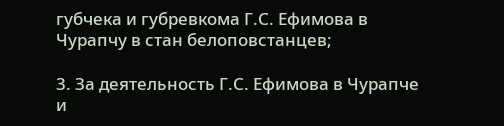губчека и губревкома Г.С. Ефимова в Чурапчу в стан белоповстанцев;

3. За деятельность Г.С. Ефимова в Чурапче и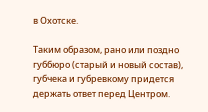в Охотске.

Таким образом, рано или поздно губбюро (старый и новый состав), губчека и губревкому придется держать ответ перед Центром.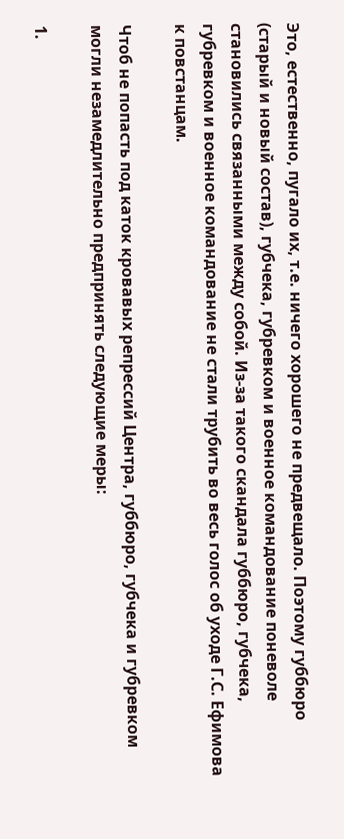Это, естественно, пугало их, т.е. ничего хорошего не предвещало. Поэтому губбюро (старый и новый состав), губчека, губревком и военное командование поневоле становились связанными между собой. Из-за такого скандала губбюро, губчека, губревком и военное командование не стали трубить во весь голос об уходе Г.С. Ефимова к повстанцам.

Чтоб не попасть под каток кровавых репрессий Центра, губбюро, губчека и губревком могли незамедлительно предпринять следующие меры:

1.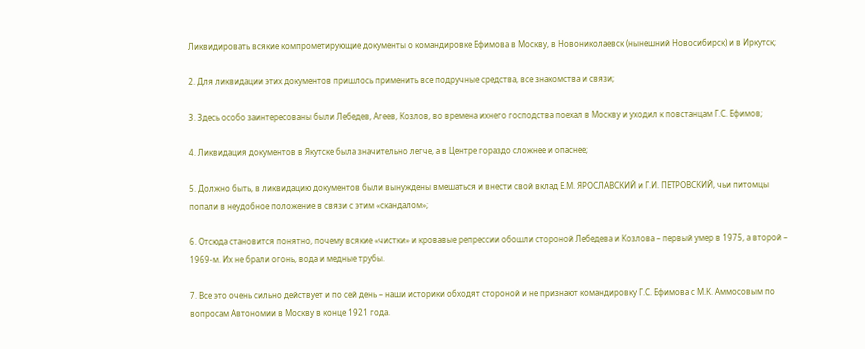Ликвидировать всякие компрометирующие документы о командировке Ефимова в Москву, в Новониколаевск (нынешний Новосибирск) и в Иркутск;

2. Для ликвидации этих документов пришлось применить все подручные средства, все знакомства и связи;

3. Здесь особо заинтересованы были Лебедев, Агеев, Козлов, во времена ихнего господства поехал в Москву и уходил к повстанцам Г.С. Ефимов;

4. Ликвидация документов в Якутске была значительно легче, а в Центре гораздо сложнее и опаснее;

5. Должно быть, в ликвидацию документов были вынуждены вмешаться и внести свой вклад Е.М. ЯРОСЛАВСКИЙ и Г.И. ПЕТРОВСКИЙ, чьи питомцы попали в неудобное положение в связи с этим «скандалом»;

6. Отсюда становится понятно, почему всякие «чистки» и кровавые репрессии обошли стороной Лебедева и Козлова – первый умер в 1975, а второй – 1969-м. Их не брали огонь, вода и медные трубы.

7. Все это очень сильно действует и по сей день – наши историки обходят стороной и не признают командировку Г.С. Ефимова с М.К. Аммосовым по вопросам Автономии в Москву в конце 1921 года.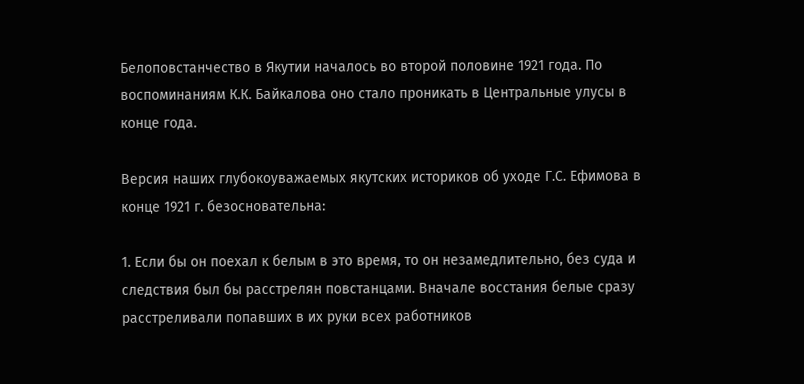Белоповстанчество в Якутии началось во второй половине 1921 года. По воспоминаниям К.К. Байкалова оно стало проникать в Центральные улусы в конце года.

Версия наших глубокоуважаемых якутских историков об уходе Г.С. Ефимова в конце 1921 г. безосновательна:

1. Если бы он поехал к белым в это время, то он незамедлительно, без суда и следствия был бы расстрелян повстанцами. Вначале восстания белые сразу расстреливали попавших в их руки всех работников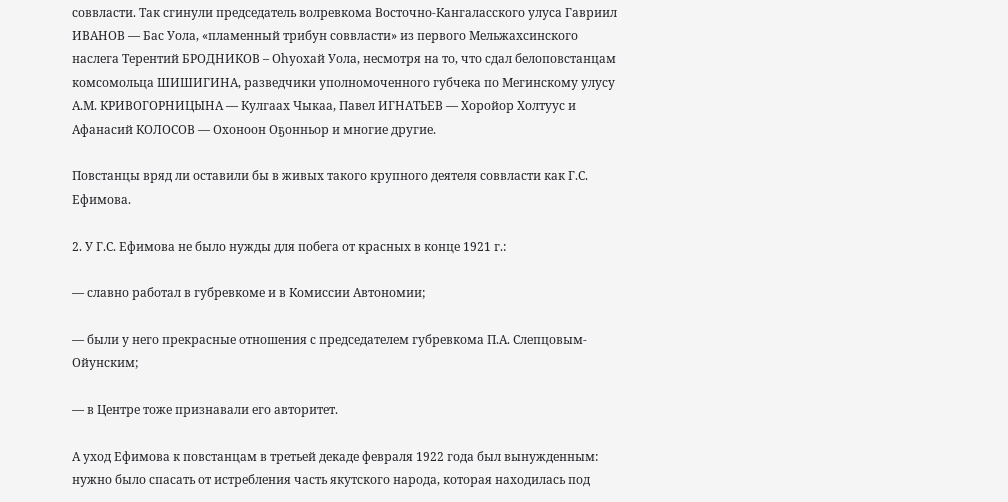соввласти. Так сгинули председатель волревкома Восточно-Кангаласского улуса Гавриил ИВАНОВ — Бас Уола, «пламенный трибун соввласти» из первого Мельжахсинского наслега Терентий БРОДНИКОВ – Оһуохай Уола, несмотря на то, что сдал белоповстанцам комсомольца ШИШИГИНА, разведчики уполномоченного губчека по Мегинскому улусу А.М. КРИВОГОРНИЦЫНА — Кулгаах Чыкаа, Павел ИГНАТЬЕВ — Хоройор Холтуус и Афанасий КОЛОСОВ — Охоноон Оҕонньор и многие другие.

Повстанцы вряд ли оставили бы в живых такого крупного деятеля соввласти как Г.С. Ефимова.

2. У Г.С. Ефимова не было нужды для побега от красных в конце 1921 г.:

— славно работал в губревкоме и в Комиссии Автономии;

— были у него прекрасные отношения с председателем губревкома П.А. Слепцовым-Ойунским;

— в Центре тоже признавали его авторитет.

А уход Ефимова к повстанцам в третьей декаде февраля 1922 года был вынужденным: нужно было спасать от истребления часть якутского народа, которая находилась под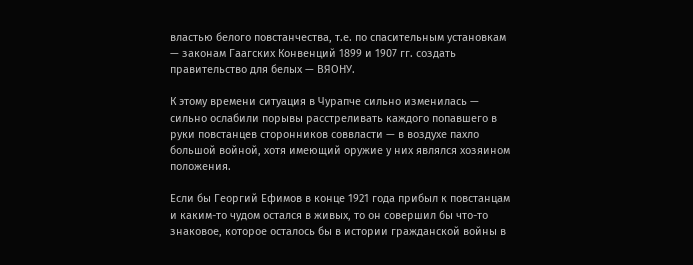властью белого повстанчества, т.е. по спасительным установкам — законам Гаагских Конвенций 1899 и 1907 гг. создать правительство для белых — ВЯОНУ.

К этому времени ситуация в Чурапче сильно изменилась — сильно ослабили порывы расстреливать каждого попавшего в руки повстанцев сторонников соввласти — в воздухе пахло большой войной, хотя имеющий оружие у них являлся хозяином положения.

Если бы Георгий Ефимов в конце 1921 года прибыл к повстанцам и каким-то чудом остался в живых, то он совершил бы что-то знаковое, которое осталось бы в истории гражданской войны в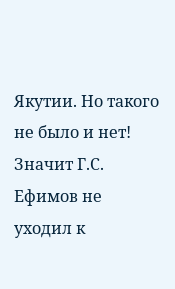Якутии. Но такого не было и нет! Значит Г.С. Ефимов не уходил к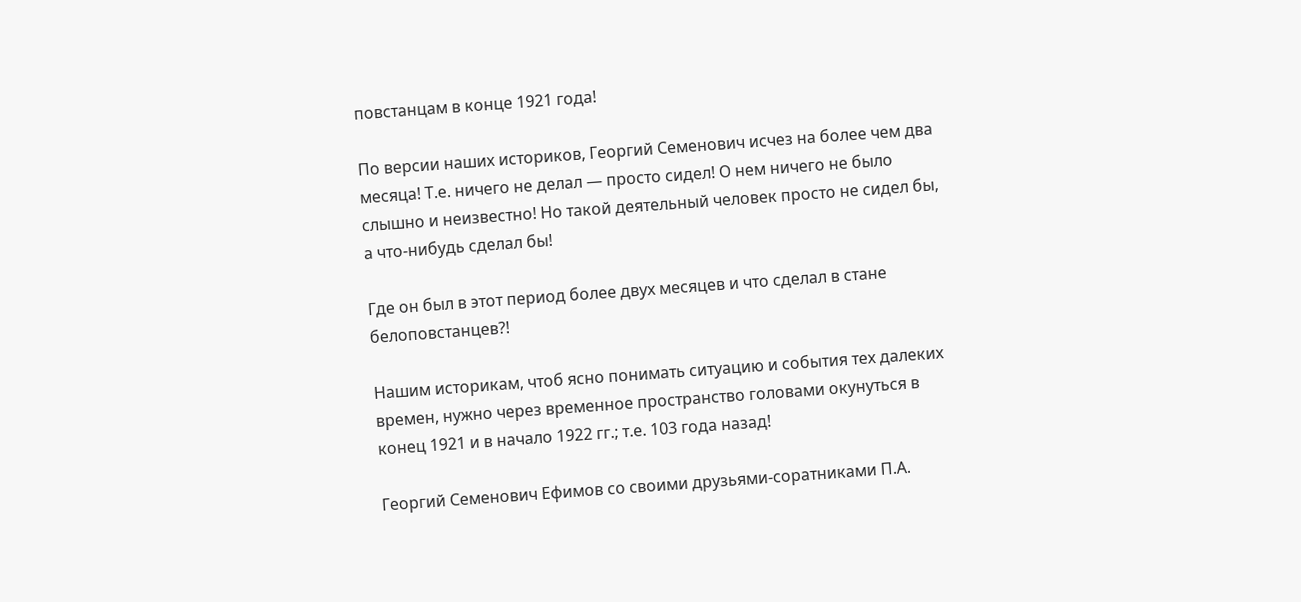повстанцам в конце 1921 года!

По версии наших историков, Георгий Семенович исчез на более чем два месяца! Т.е. ничего не делал — просто сидел! О нем ничего не было слышно и неизвестно! Но такой деятельный человек просто не сидел бы, а что-нибудь сделал бы!

Где он был в этот период более двух месяцев и что сделал в стане белоповстанцев?!

Нашим историкам, чтоб ясно понимать ситуацию и события тех далеких времен, нужно через временное пространство головами окунуться в конец 1921 и в начало 1922 гг.; т.е. 103 года назад!

Георгий Семенович Ефимов со своими друзьями-соратниками П.А.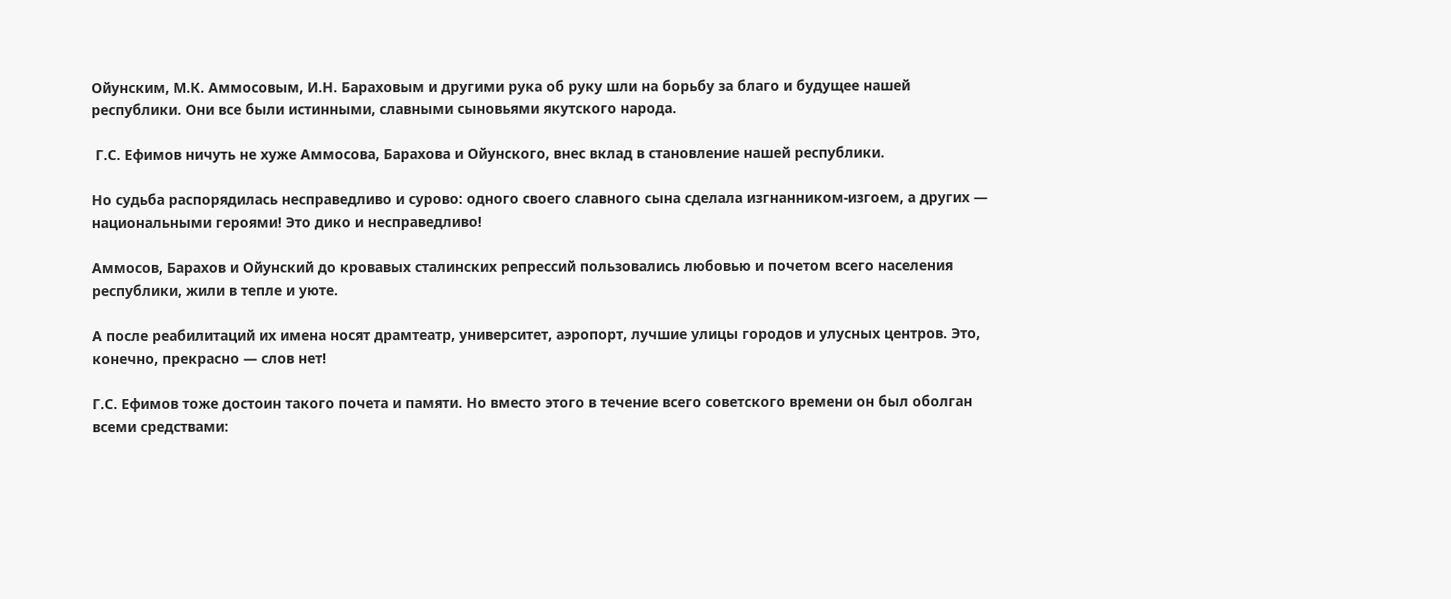Ойунским, М.К. Аммосовым, И.Н. Бараховым и другими рука об руку шли на борьбу за благо и будущее нашей республики. Они все были истинными, славными сыновьями якутского народа.

 Г.С. Ефимов ничуть не хуже Аммосова, Барахова и Ойунского, внес вклад в становление нашей республики.

Но судьба распорядилась несправедливо и сурово: одного своего славного сына сделала изгнанником-изгоем, а других — национальными героями! Это дико и несправедливо!

Аммосов, Барахов и Ойунский до кровавых сталинских репрессий пользовались любовью и почетом всего населения республики, жили в тепле и уюте.

А после реабилитаций их имена носят драмтеатр, университет, аэропорт, лучшие улицы городов и улусных центров. Это, конечно, прекрасно — слов нет!

Г.С. Ефимов тоже достоин такого почета и памяти. Но вместо этого в течение всего советского времени он был оболган всеми средствами: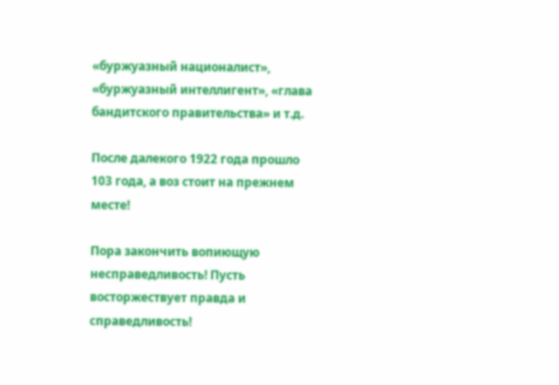«буржуазный националист», «буржуазный интеллигент», «глава бандитского правительства» и т.д.

После далекого 1922 года прошло 103 года, а воз стоит на прежнем месте!

Пора закончить вопиющую несправедливость! Пусть восторжествует правда и справедливость!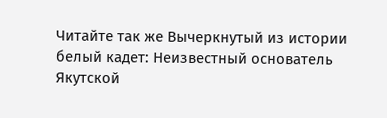Читайте так же Вычеркнутый из истории белый кадет: Неизвестный основатель Якутской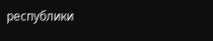республики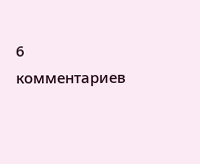6 комментариев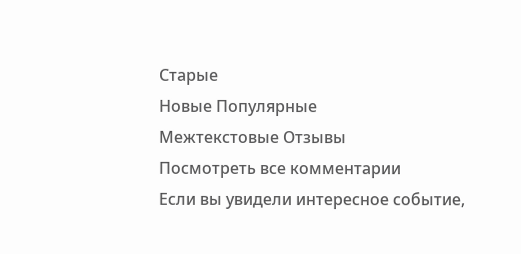Старые
Новые Популярные
Межтекстовые Отзывы
Посмотреть все комментарии
Если вы увидели интересное событие,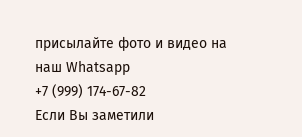присылайте фото и видео на наш Whatsapp
+7 (999) 174-67-82
Если Вы заметили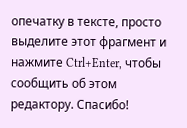опечатку в тексте, просто выделите этот фрагмент и нажмите Ctrl+Enter, чтобы сообщить об этом редактору. Спасибо!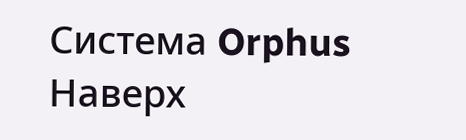Система Orphus
Наверх